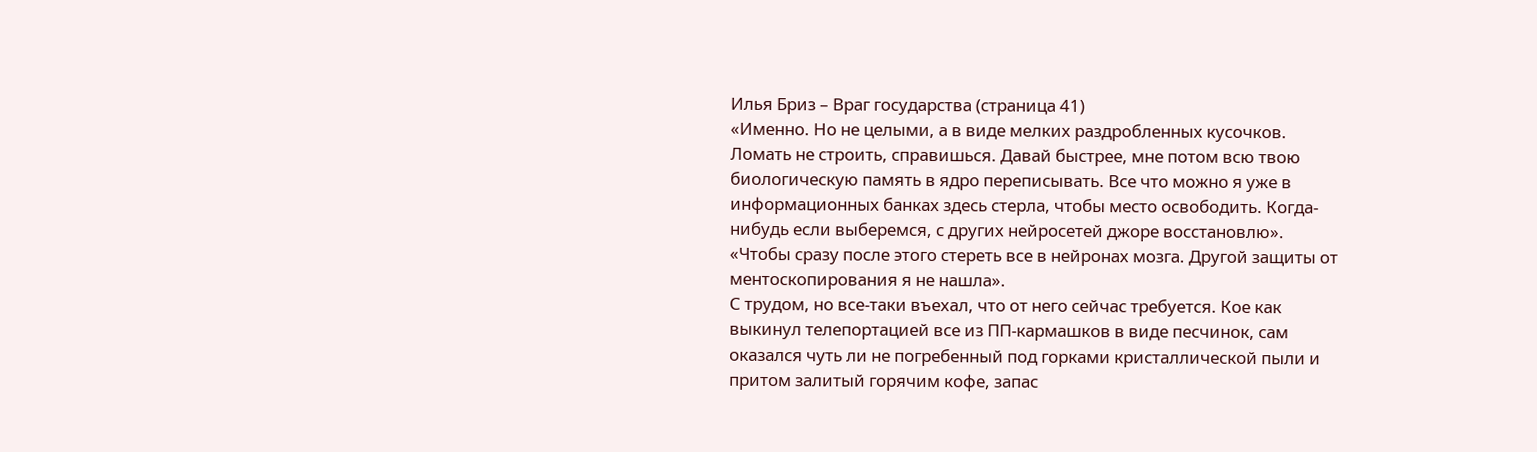Илья Бриз – Враг государства (страница 41)
«Именно. Но не целыми, а в виде мелких раздробленных кусочков. Ломать не строить, справишься. Давай быстрее, мне потом всю твою биологическую память в ядро переписывать. Все что можно я уже в информационных банках здесь стерла, чтобы место освободить. Когда-нибудь если выберемся, с других нейросетей джоре восстановлю».
«Чтобы сразу после этого стереть все в нейронах мозга. Другой защиты от ментоскопирования я не нашла».
С трудом, но все-таки въехал, что от него сейчас требуется. Кое как выкинул телепортацией все из ПП-кармашков в виде песчинок, сам оказался чуть ли не погребенный под горками кристаллической пыли и притом залитый горячим кофе, запас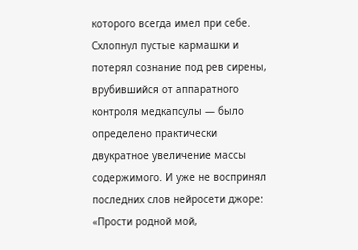которого всегда имел при себе. Схлопнул пустые кармашки и потерял сознание под рев сирены, врубившийся от аппаратного контроля медкапсулы — было определено практически двукратное увеличение массы содержимого. И уже не воспринял последних слов нейросети джоре: «Прости родной мой,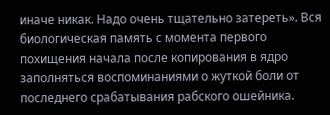иначе никак. Надо очень тщательно затереть». Вся биологическая память с момента первого похищения начала после копирования в ядро заполняться воспоминаниями о жуткой боли от последнего срабатывания рабского ошейника.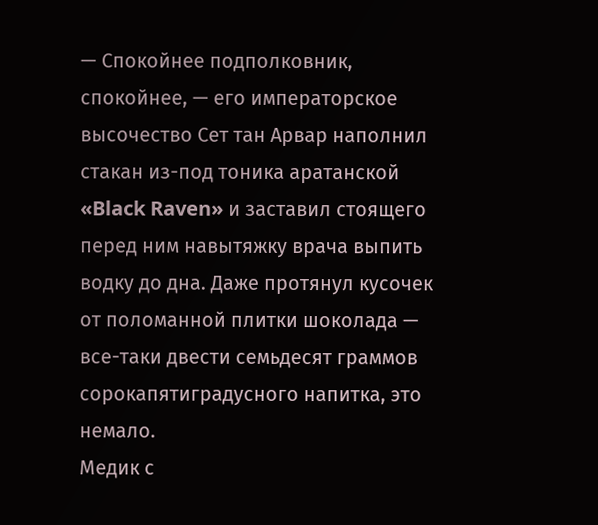— Спокойнее подполковник, спокойнее, — его императорское высочество Сет тан Арвар наполнил стакан из-под тоника аратанской «Black Raven» и заставил стоящего перед ним навытяжку врача выпить водку до дна. Даже протянул кусочек от поломанной плитки шоколада — все-таки двести семьдесят граммов сорокапятиградусного напитка, это немало.
Медик с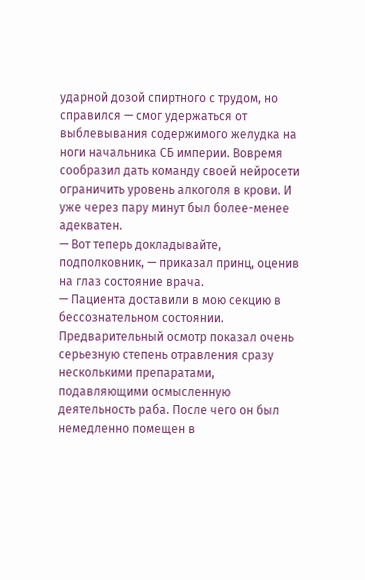ударной дозой спиртного с трудом, но справился — смог удержаться от выблевывания содержимого желудка на ноги начальника СБ империи. Вовремя сообразил дать команду своей нейросети ограничить уровень алкоголя в крови. И уже через пару минут был более-менее адекватен.
— Вот теперь докладывайте, подполковник, — приказал принц, оценив на глаз состояние врача.
— Пациента доставили в мою секцию в бессознательном состоянии. Предварительный осмотр показал очень серьезную степень отравления сразу несколькими препаратами, подавляющими осмысленную деятельность раба. После чего он был немедленно помещен в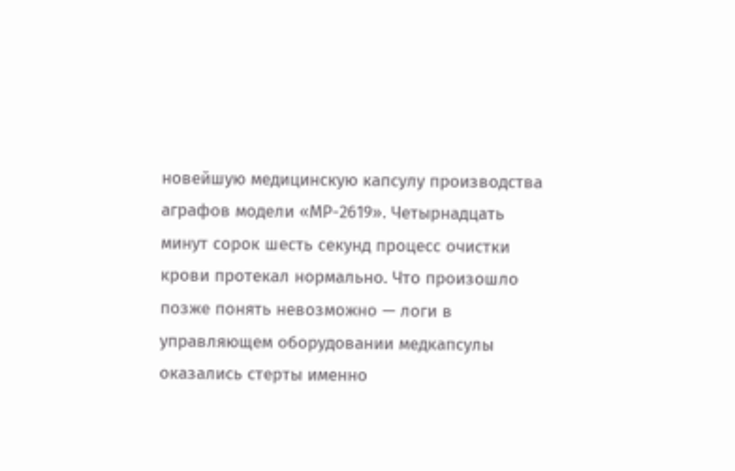новейшую медицинскую капсулу производства аграфов модели «МР-2619». Четырнадцать минут сорок шесть секунд процесс очистки крови протекал нормально. Что произошло позже понять невозможно — логи в управляющем оборудовании медкапсулы оказались стерты именно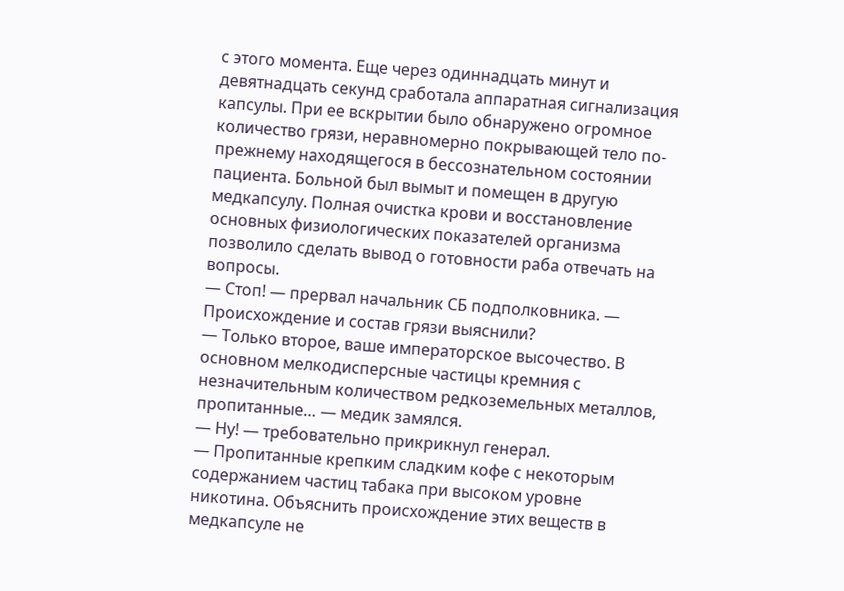с этого момента. Еще через одиннадцать минут и девятнадцать секунд сработала аппаратная сигнализация капсулы. При ее вскрытии было обнаружено огромное количество грязи, неравномерно покрывающей тело по-прежнему находящегося в бессознательном состоянии пациента. Больной был вымыт и помещен в другую медкапсулу. Полная очистка крови и восстановление основных физиологических показателей организма позволило сделать вывод о готовности раба отвечать на вопросы.
— Стоп! — прервал начальник СБ подполковника. — Происхождение и состав грязи выяснили?
— Только второе, ваше императорское высочество. В основном мелкодисперсные частицы кремния с незначительным количеством редкоземельных металлов, пропитанные… — медик замялся.
— Ну! — требовательно прикрикнул генерал.
— Пропитанные крепким сладким кофе с некоторым содержанием частиц табака при высоком уровне никотина. Объяснить происхождение этих веществ в медкапсуле не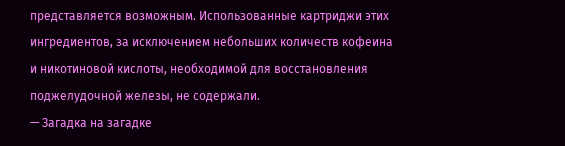представляется возможным. Использованные картриджи этих ингредиентов, за исключением небольших количеств кофеина и никотиновой кислоты, необходимой для восстановления поджелудочной железы, не содержали.
— Загадка на загадке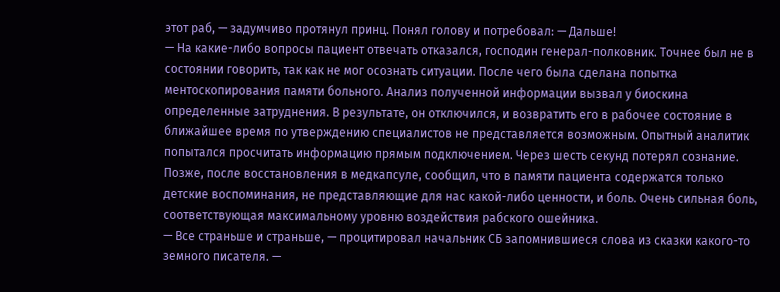этот раб, — задумчиво протянул принц. Понял голову и потребовал: — Дальше!
— На какие-либо вопросы пациент отвечать отказался, господин генерал-полковник. Точнее был не в состоянии говорить, так как не мог осознать ситуации. После чего была сделана попытка ментоскопирования памяти больного. Анализ полученной информации вызвал у биоскина определенные затруднения. В результате, он отключился, и возвратить его в рабочее состояние в ближайшее время по утверждению специалистов не представляется возможным. Опытный аналитик попытался просчитать информацию прямым подключением. Через шесть секунд потерял сознание. Позже, после восстановления в медкапсуле, сообщил, что в памяти пациента содержатся только детские воспоминания, не представляющие для нас какой-либо ценности, и боль. Очень сильная боль, соответствующая максимальному уровню воздействия рабского ошейника.
— Все страньше и страньше, — процитировал начальник СБ запомнившиеся слова из сказки какого-то земного писателя. —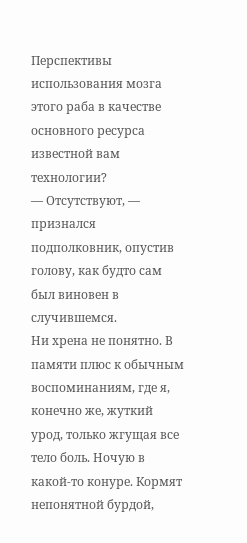Перспективы использования мозга этого раба в качестве основного ресурса известной вам технологии?
— Отсутствуют, — признался подполковник, опустив голову, как будто сам был виновен в случившемся.
Ни хрена не понятно. В памяти плюс к обычным воспоминаниям, где я, конечно же, жуткий урод, только жгущая все тело боль. Ночую в какой-то конуре. Кормят непонятной бурдой,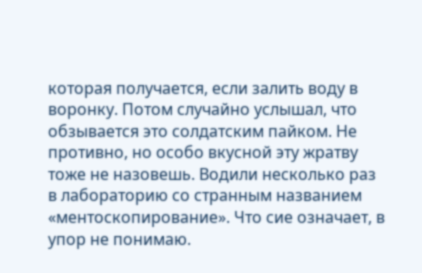которая получается, если залить воду в воронку. Потом случайно услышал, что обзывается это солдатским пайком. Не противно, но особо вкусной эту жратву тоже не назовешь. Водили несколько раз в лабораторию со странным названием «ментоскопирование». Что сие означает, в упор не понимаю.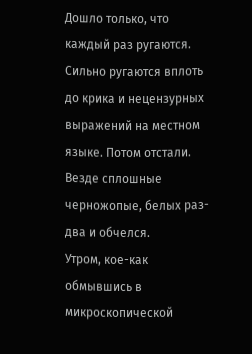Дошло только, что каждый раз ругаются. Сильно ругаются вплоть до крика и нецензурных выражений на местном языке. Потом отстали. Везде сплошные черножопые, белых раз-два и обчелся.
Утром, кое-как обмывшись в микроскопической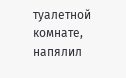туалетной комнате, напялил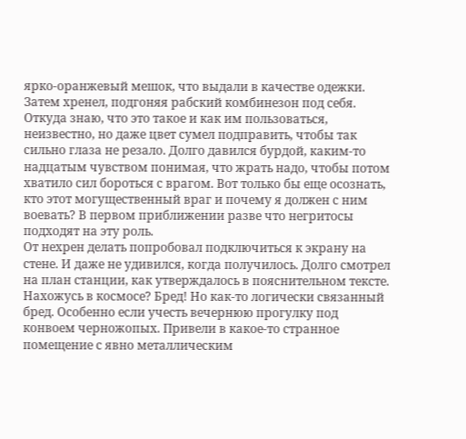ярко-оранжевый мешок, что выдали в качестве одежки. Затем хренел, подгоняя рабский комбинезон под себя. Откуда знаю, что это такое и как им пользоваться, неизвестно, но даже цвет сумел подправить, чтобы так сильно глаза не резало. Долго давился бурдой, каким-то надцатым чувством понимая, что жрать надо, чтобы потом хватило сил бороться с врагом. Вот только бы еще осознать, кто этот могущественный враг и почему я должен с ним воевать? В первом приближении разве что негритосы подходят на эту роль.
От нехрен делать попробовал подключиться к экрану на стене. И даже не удивился, когда получилось. Долго смотрел на план станции, как утверждалось в пояснительном тексте. Нахожусь в космосе? Бред! Но как-то логически связанный бред. Особенно если учесть вечернюю прогулку под конвоем черножопых. Привели в какое-то странное помещение с явно металлическим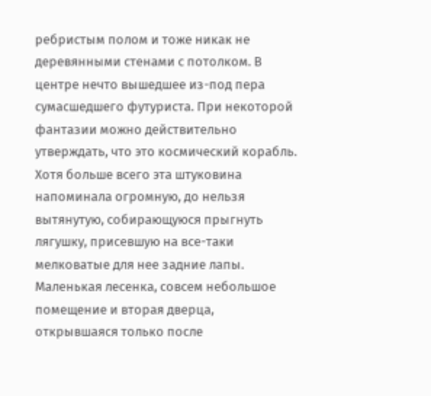ребристым полом и тоже никак не деревянными стенами с потолком. В центре нечто вышедшее из-под пера сумасшедшего футуриста. При некоторой фантазии можно действительно утверждать, что это космический корабль. Хотя больше всего эта штуковина напоминала огромную, до нельзя вытянутую, собирающуюся прыгнуть лягушку, присевшую на все-таки мелковатые для нее задние лапы. Маленькая лесенка, совсем небольшое помещение и вторая дверца, открывшаяся только после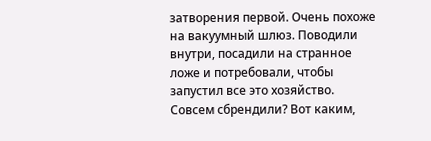затворения первой. Очень похоже на вакуумный шлюз. Поводили внутри, посадили на странное ложе и потребовали, чтобы запустил все это хозяйство. Совсем сбрендили? Вот каким,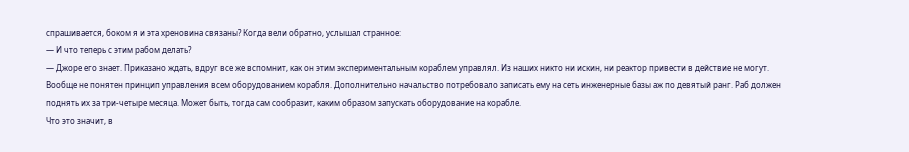спрашивается, боком я и эта хреновина связаны? Когда вели обратно, услышал странное:
— И что теперь с этим рабом делать?
— Джоре его знает. Приказано ждать, вдруг все же вспомнит, как он этим экспериментальным кораблем управлял. Из наших никто ни искин, ни реактор привести в действие не могут. Вообще не понятен принцип управления всем оборудованием корабля. Дополнительно начальство потребовало записать ему на сеть инженерные базы аж по девятый ранг. Раб должен поднять их за три-четыре месяца. Может быть, тогда сам сообразит, каким образом запускать оборудование на корабле.
Что это значит, в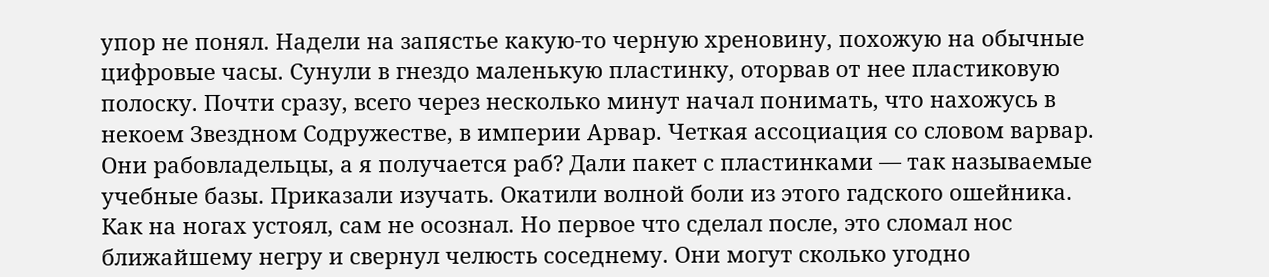упор не понял. Надели на запястье какую-то черную хреновину, похожую на обычные цифровые часы. Сунули в гнездо маленькую пластинку, оторвав от нее пластиковую полоску. Почти сразу, всего через несколько минут начал понимать, что нахожусь в некоем Звездном Содружестве, в империи Арвар. Четкая ассоциация со словом варвар. Они рабовладельцы, а я получается раб? Дали пакет с пластинками — так называемые учебные базы. Приказали изучать. Окатили волной боли из этого гадского ошейника. Как на ногах устоял, сам не осознал. Но первое что сделал после, это сломал нос ближайшему негру и свернул челюсть соседнему. Они могут сколько угодно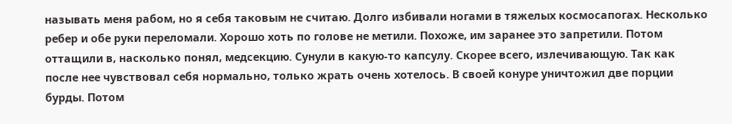называть меня рабом, но я себя таковым не считаю. Долго избивали ногами в тяжелых космосапогах. Несколько ребер и обе руки переломали. Хорошо хоть по голове не метили. Похоже, им заранее это запретили. Потом оттащили в, насколько понял, медсекцию. Сунули в какую-то капсулу. Скорее всего, излечивающую. Так как после нее чувствовал себя нормально, только жрать очень хотелось. В своей конуре уничтожил две порции бурды. Потом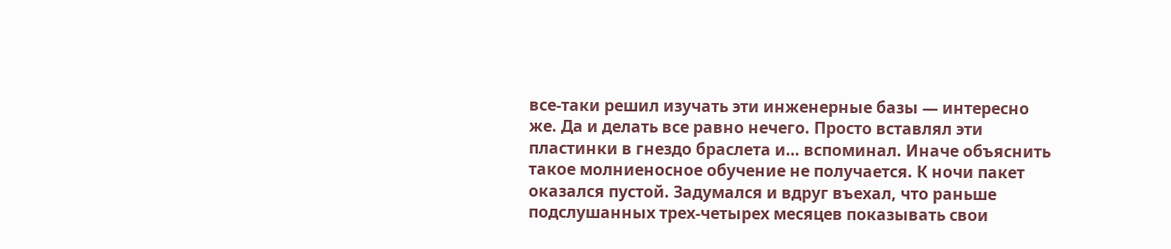все-таки решил изучать эти инженерные базы — интересно же. Да и делать все равно нечего. Просто вставлял эти пластинки в гнездо браслета и… вспоминал. Иначе объяснить такое молниеносное обучение не получается. К ночи пакет оказался пустой. Задумался и вдруг въехал, что раньше подслушанных трех-четырех месяцев показывать свои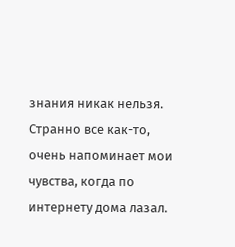знания никак нельзя. Странно все как-то, очень напоминает мои чувства, когда по интернету дома лазал.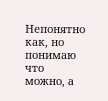Непонятно как, но понимаю что можно, а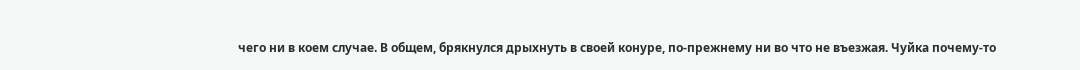чего ни в коем случае. В общем, брякнулся дрыхнуть в своей конуре, по-прежнему ни во что не въезжая. Чуйка почему-то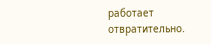работает отвратительно.